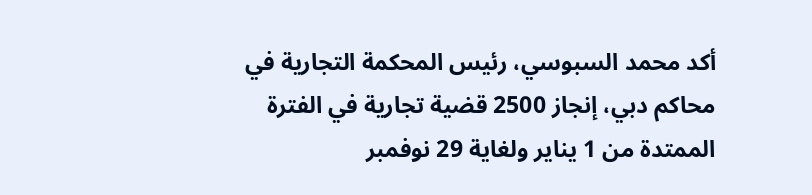أكد محمد السبوسي، رئيس المحكمة التجارية في محاكم دبي، إنجاز 2500 قضية تجارية في الفترة الممتدة من 1 يناير ولغاية 29 نوفمبر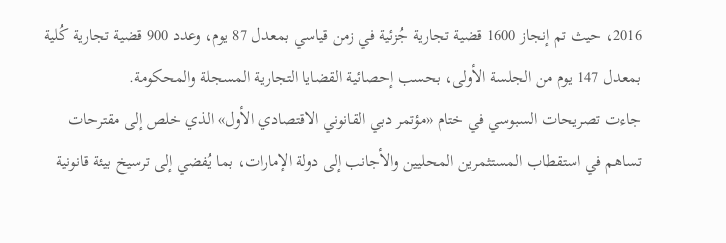2016، حيث تم إنجاز 1600 قضية تجارية جُزئية في زمن قياسي بمعدل 87 يوم، وعدد 900 قضية تجارية كُلية بمعدل 147 يوم من الجلسة الأولى، بحسب إحصائية القضايا التجارية المسجلة والمحكومة.
جاءت تصريحات السبوسي في ختام «مؤتمر دبي القانوني الاقتصادي الأول» الذي خلص إلى مقترحات تساهم في استقطاب المستثمرين المحليين والأجانب إلى دولة الإمارات، بما يُفضي إلى ترسيخ بيئة قانونية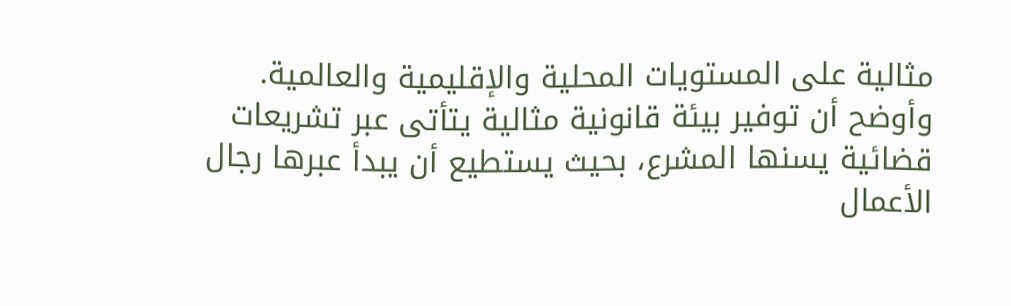مثالية على المستويات المحلية والإقليمية والعالمية.
وأوضح أن توفير بيئة قانونية مثالية يتأتى عبر تشريعات قضائية يسنها المشرع، بحيث يستطيع أن يبدأ عبرها رجال الأعمال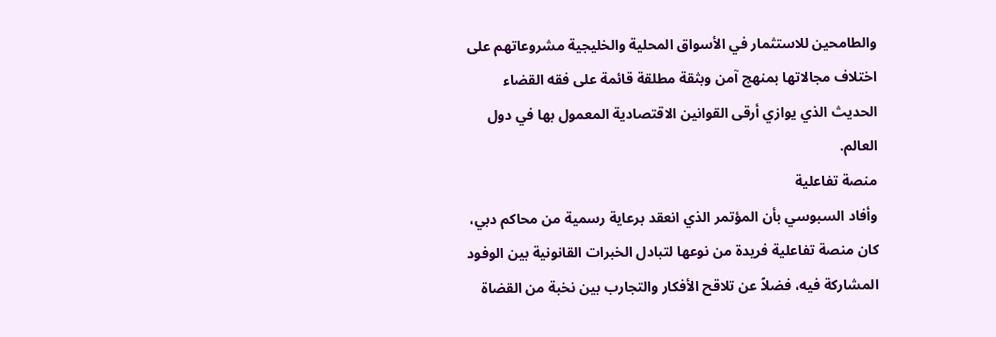والطامحين للاستثمار في الأسواق المحلية والخليجية مشروعاتهم على اختلاف مجالاتها بمنهج آمن وبثقة مطلقة قائمة على فقه القضاء الحديث الذي يوازي أرقى القوانين الاقتصادية المعمول بها في دول العالم.
منصة تفاعلية
وأفاد السبوسي بأن المؤتمر الذي انعقد برعاية رسمية من محاكم دبي، كان منصة تفاعلية فريدة من نوعها لتبادل الخبرات القانونية بين الوفود المشاركة فيه، فضلاً عن تلاقح الأفكار والتجارب بين نخبة من القضاة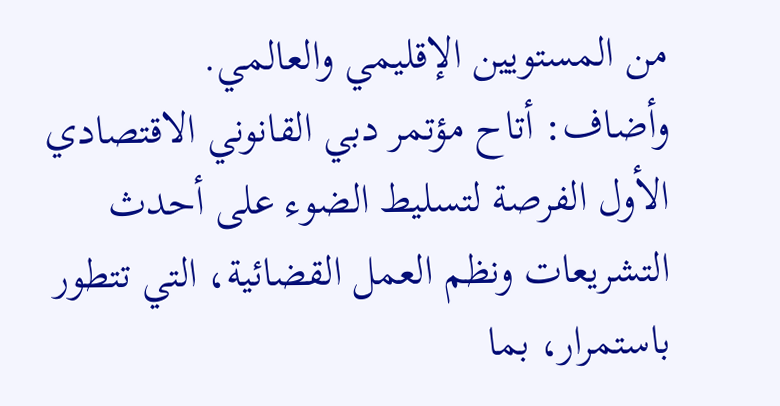من المستويين الإقليمي والعالمي.
وأضاف: أتاح مؤتمر دبي القانوني الاقتصادي الأول الفرصة لتسليط الضوء على أحدث التشريعات ونظم العمل القضائية، التي تتطور باستمرار، بما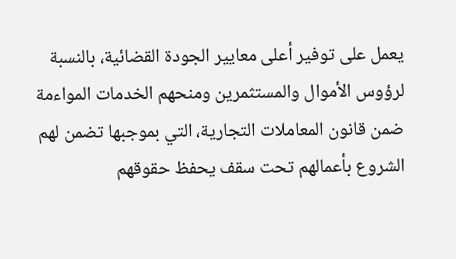يعمل على توفير أعلى معايير الجودة القضائية، بالنسبة لرؤوس الأموال والمستثمرين ومنحهم الخدمات المواءمة ضمن قانون المعاملات التجارية، التي بموجبها تضمن لهم الشروع بأعمالهم تحت سقف يحفظ حقوقهم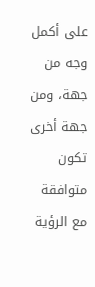على أكمل وجه من جهة، ومن جهة أخرى تكون متوافقة مع الرؤية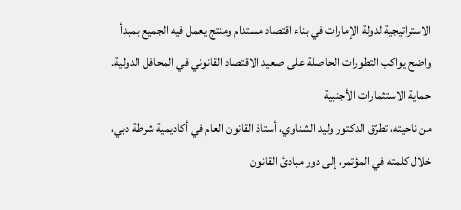الاستراتيجية لدولة الإمارات في بناء اقتصاد مستدام ومنتج يعمل فيه الجميع بمبدأ واضح يواكب التطورات الحاصلة على صعيد الاقتصاد القانوني في المحافل الدولية.
حماية الاستثمارات الأجنبية
من ناحيته، تطرّق الدكتور وليد الشناوي، أستاذ القانون العام في أكاديمية شرطة دبي، خلال كلمته في المؤتمر، إلى دور مبادئ القانون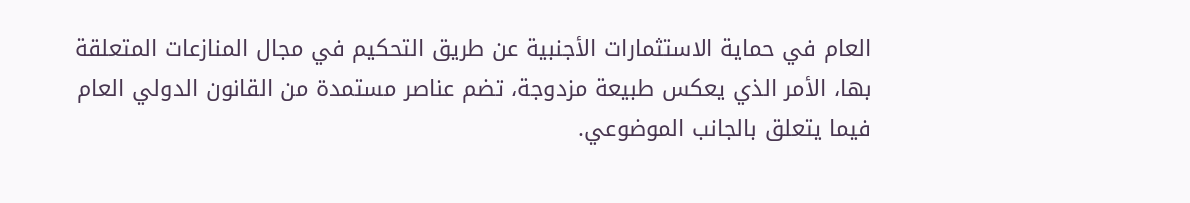العام في حماية الاستثمارات الأجنبية عن طريق التحكيم في مجال المنازعات المتعلقة بها، الأمر الذي يعكس طبيعة مزدوجة، تضم عناصر مستمدة من القانون الدولي العام فيما يتعلق بالجانب الموضوعي.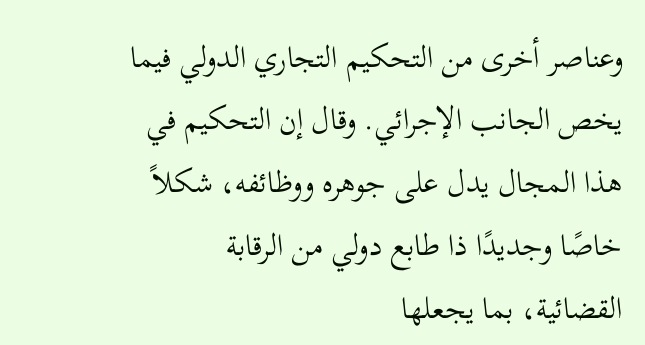وعناصر أخرى من التحكيم التجاري الدولي فيما يخص الجانب الإجرائي. وقال إن التحكيم في هذا المجال يدل على جوهره ووظائفه، شكلاً خاصًا وجديدًا ذا طابع دولي من الرقابة القضائية، بما يجعلها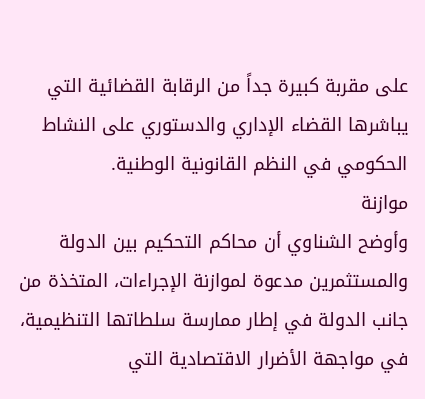على مقربة كبيرة جداً من الرقابة القضائية التي يباشرها القضاء الإداري والدستوري على النشاط الحكومي في النظم القانونية الوطنية.
موازنة
وأوضح الشناوي أن محاكم التحكيم بين الدولة والمستثمرين مدعوة لموازنة الإجراءات، المتخذة من جانب الدولة في إطار ممارسة سلطاتها التنظيمية، في مواجهة الأضرار الاقتصادية التي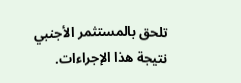تلحق بالمستثمر الأجنبي نتيجة هذا الإجراءات.